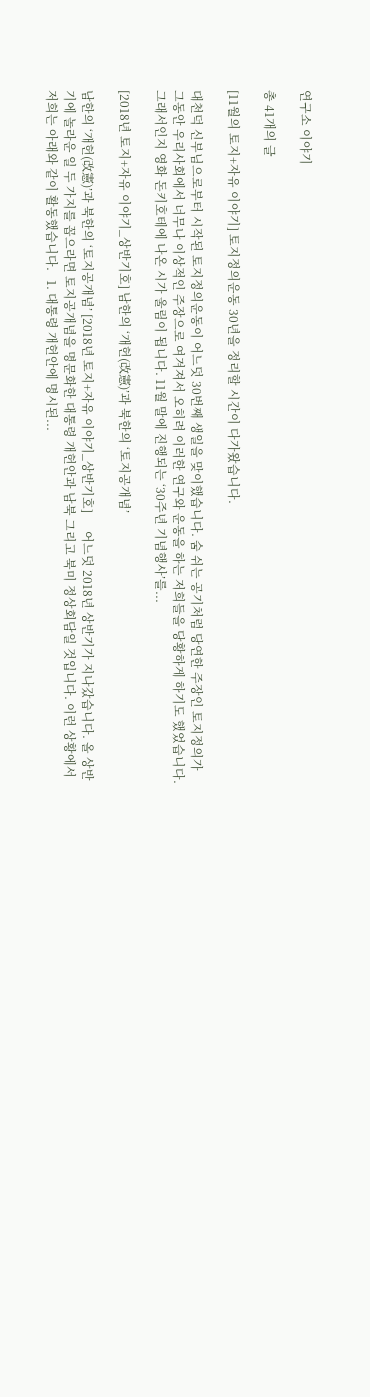연구소 이야기

총 41개의 글

[11월의 토지+자유 이야기] 토지정의운동 30년을 정리할 시간이 다가왔습니다.

대천덕 신부님으로부터 시작된 토지정의운동이 어느덧 30번째 생일을 맞이했습니다. 숨 쉬는 공기처럼 당연한 주장인 토지정의가 그동안 우리사회에서 너무나 이상적인 주장으로 여겨져서 오히려 이러한 연구와 운동을 하는 저희들을 당황하게 하기도 했었습니다. 그래서인지 영화 돈키호테에 나온 시가 울림이 됩니다. 11월 말에 진행되는 ‘30주년 기념행사’를...

[2018년 토지+자유 이야기_상반기호] 남한의 ‘개헌(改憲)’과 북한의 ‘토지공개념’

남한의 ‘개헌(改憲)’과 북한의 ‘토지공개념’ [2018년 토지+자유 이야기_상반기호]      어느덧 2018년 상반기가 지나갔습니다. 올 상반기에 놀라운 일 두 가지를 꼽으라면 토지공개념을 명문화한 대통령 개헌안과 남북 그리고 북미 정상회담일 것입니다. 이런 상황에서 저희는 아래와 같이 활동했습니다.   1. 대통령 개헌안에 명시된...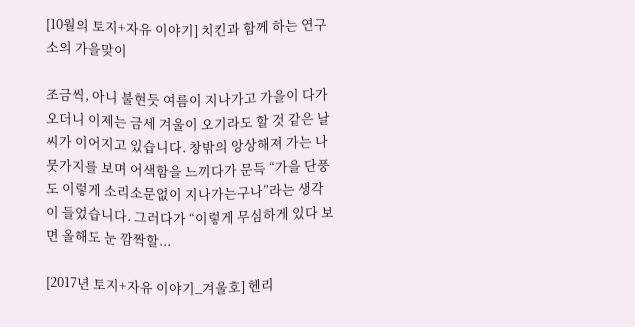[10월의 토지+자유 이야기] 치킨과 함께 하는 연구소의 가을맞이

조금씩, 아니 불현듯 여름이 지나가고 가을이 다가오더니 이제는 금세 겨울이 오기라도 할 것 같은 날씨가 이어지고 있습니다. 창밖의 앙상해져 가는 나뭇가지를 보며 어색함을 느끼다가 문득 “가을 단풍도 이렇게 소리소문없이 지나가는구나”라는 생각이 들었습니다. 그러다가 “이렇게 무심하게 있다 보면 올해도 눈 깜짝할...

[2017년 토지+자유 이야기_겨울호] 헨리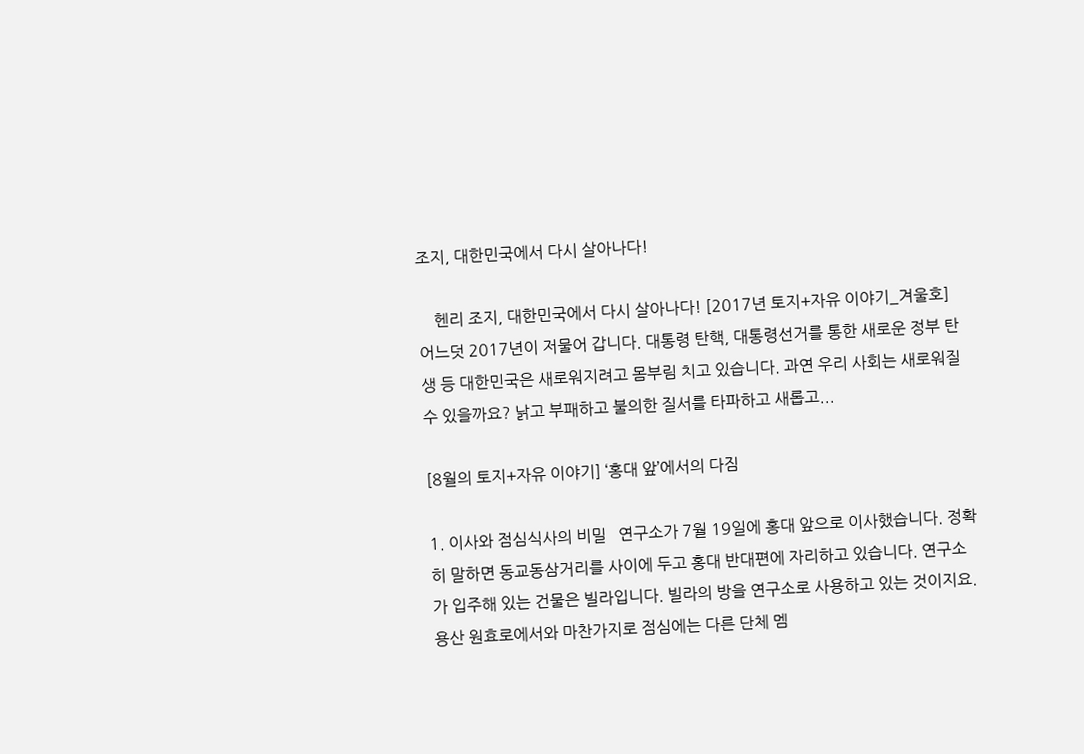조지, 대한민국에서 다시 살아나다!

    헨리 조지, 대한민국에서 다시 살아나다! [2017년 토지+자유 이야기_겨울호]   어느덧 2017년이 저물어 갑니다. 대통령 탄핵, 대통령선거를 통한 새로운 정부 탄생 등 대한민국은 새로워지려고 몸부림 치고 있습니다. 과연 우리 사회는 새로워질 수 있을까요? 낡고 부패하고 불의한 질서를 타파하고 새롭고...

[8월의 토지+자유 이야기] ‘홍대 앞’에서의 다짐

1. 이사와 점심식사의 비밀   연구소가 7월 19일에 홍대 앞으로 이사했습니다. 정확히 말하면 동교동삼거리를 사이에 두고 홍대 반대편에 자리하고 있습니다. 연구소가 입주해 있는 건물은 빌라입니다. 빌라의 방을 연구소로 사용하고 있는 것이지요. 용산 원효로에서와 마찬가지로 점심에는 다른 단체 멤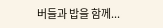버들과 밥을 함께...